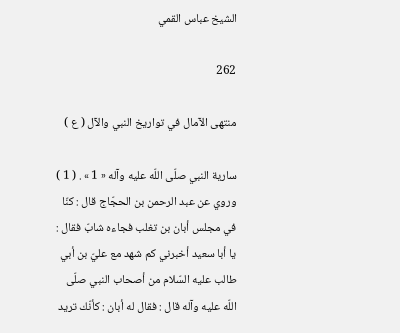الشيخ عباس القمي

262

منتهى الآمال في تواريخ النبي والآل ( ع )

سارية النبي صلّى اللّه عليه وآله « 1 » . ( 1 ) وروي عن عبد الرحمن بن الحجّاج قال : كنّا في مجلس أبان بن تغلب فجاءه شابّ فقال : يا أبا سعيد أخبرني كم شهد مع عليّ بن أبي طالب عليه السّلام من أصحاب النبي صلّى اللّه عليه وآله قال : فقال له أبان : كأنّك تريد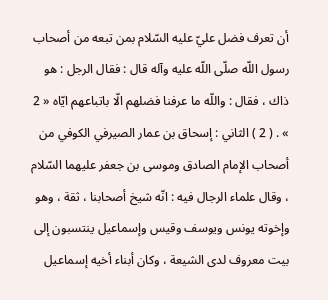أن تعرف فضل عليّ عليه السّلام بمن تبعه من أصحاب رسول اللّه صلّى اللّه عليه وآله قال : فقال الرجل : هو ذاك ، فقال : واللّه ما عرفنا فضلهم الّا باتباعهم ايّاه « 2 » . ( 2 ) الثاني : إسحاق بن عمار الصيرفي الكوفي من أصحاب الإمام الصادق وموسى بن جعفر عليهما السّلام ، وقال علماء الرجال فيه : انّه شيخ أصحابنا ، ثقة ، وهو وإخوته يونس ويوسف وقيس وإسماعيل ينتسبون إلى بيت معروف لدى الشيعة ، وكان أبناء أخيه إسماعيل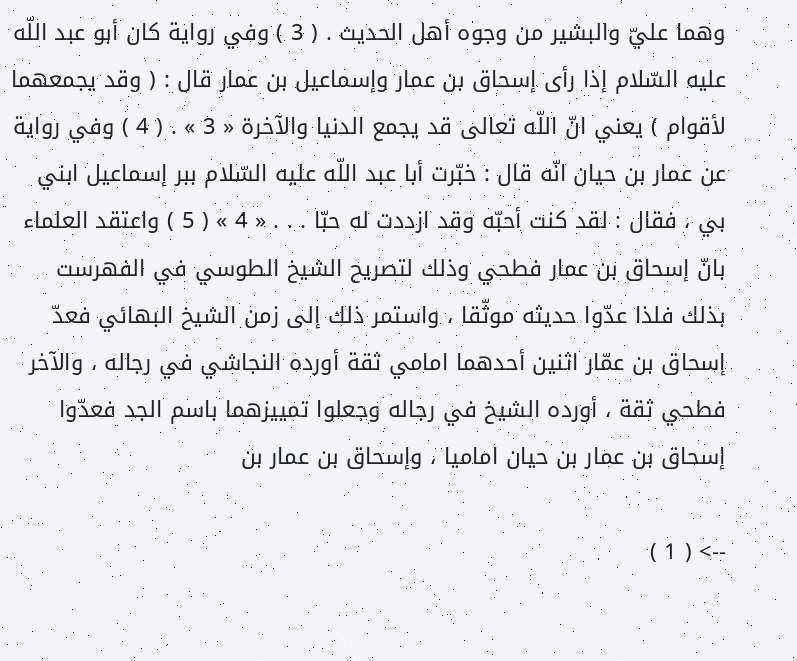وهما عليّ والبشير من وجوه أهل الحديث . ( 3 ) وفي رواية كان أبو عبد اللّه عليه السّلام إذا رأى إسحاق بن عمار وإسماعيل بن عمار قال : ( وقد يجمعهما لأقوام ) يعني انّ اللّه تعالى قد يجمع الدنيا والآخرة « 3 » . ( 4 ) وفي رواية عن عمار بن حيان انّه قال : خبّرت أبا عبد اللّه عليه السّلام ببر إسماعيل ابني بي ، فقال : لقد كنت أحبّه وقد ازددت له حبّا . . . « 4 » ( 5 ) واعتقد العلماء بانّ إسحاق بن عمار فطحي وذلك لتصريح الشيخ الطوسي في الفهرست بذلك فلذا عدّوا حديثه موثّقا ، واستمر ذلك إلى زمن الشيخ البهائي فعدّ إسحاق بن عمّار اثنين أحدهما امامي ثقة أورده النجاشي في رجاله ، والآخر فطحي ثقة ، أورده الشيخ في رجاله وجعلوا تمييزهما باسم الجد فعدّوا إسحاق بن عمار بن حيان اماميا ، وإسحاق بن عمار بن

--> ( 1 )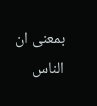بمعنى ان الناس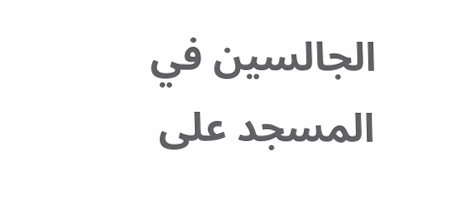الجالسين في المسجد على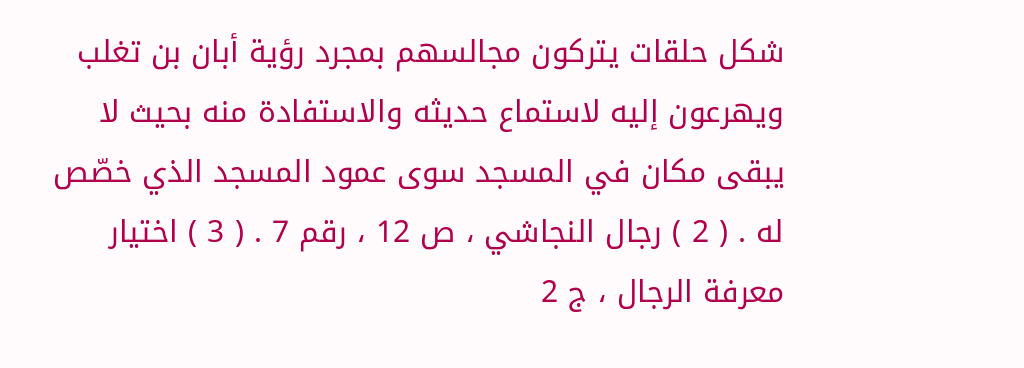شكل حلقات يتركون مجالسهم بمجرد رؤية أبان بن تغلب ويهرعون إليه لاستماع حديثه والاستفادة منه بحيث لا يبقى مكان في المسجد سوى عمود المسجد الذي خصّص له . ( 2 ) رجال النجاشي ، ص 12 ، رقم 7 . ( 3 ) اختيار معرفة الرجال ، ج 2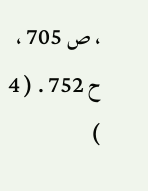، ص 705 ، ح 752 . ( 4 )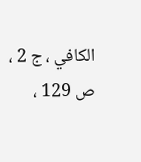الكافي ، ج 2 ، ص 129 ،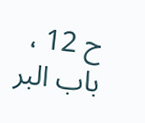ح 12 ، باب البر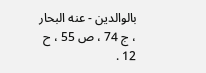بالوالدين - عنه البحار ، ج 74 ، ص 55 ، ح 12 .